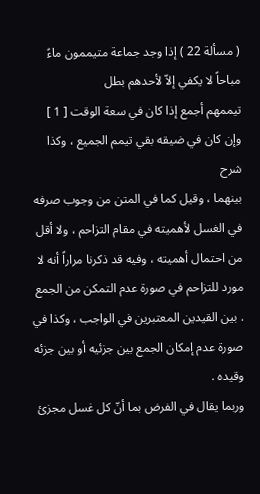( مسألة 22 ) إذا وجد جماعة متيممون ماءً مباحاً لا يكفي إلاّ لأحدهم بطل
تيممهم أجمع إذا كان في سعة الوقت [ 1 ] وإن كان في ضيقه بقي تيمم الجميع ، وكذا
شرح
بينهما ، وقيل كما في المتن من وجوب صرفه في الغسل لأهميته في مقام التزاحم ، ولا أقل من احتمال أهميته ، وفيه قد ذكرنا مراراً أنه لا مورد للتزاحم في صورة عدم التمكن من الجمع . بين القيدين المعتبرين في الواجب ، وكذا في صورة عدم إمكان الجمع بين جزئيه أو بين جزئه وقيده .
وربما يقال في الفرض بما أنّ كل غسل مجزئ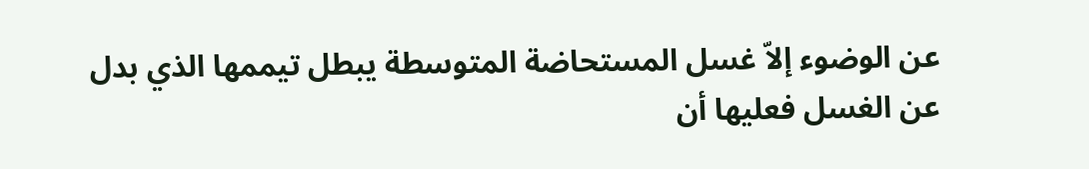عن الوضوء إلاّ غسل المستحاضة المتوسطة يبطل تيممها الذي بدل عن الغسل فعليها أن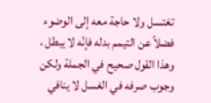تغتسل ولا حاجة معه إلى الوضوء فضلاً عن التيمم بدله فإنّه لا يبطل ، وهذا القول صحيح في الجملة ولكن وجوب صرفه في الغسل لا ينافي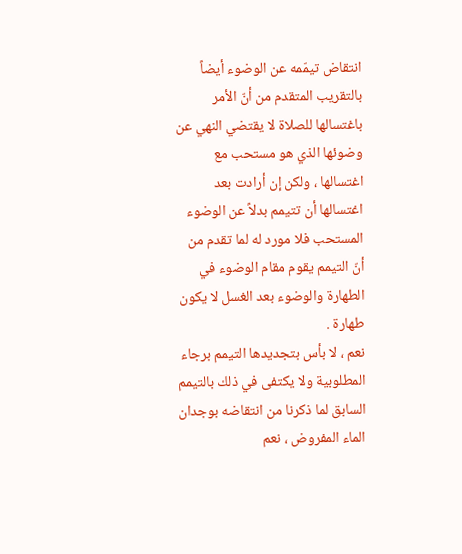انتقاض تيمّمه عن الوضوء أيضاً بالتقريب المتقدم من أنّ الأمر باغتسالها للصلاة لا يقتضي النهي عن وضوئها الذي هو مستحب مع اغتسالها ، ولكن إن أرادت بعد اغتسالها أن تتيمم بدلاً عن الوضوء المستحب فلا مورد له لما تقدم من أنّ التيمم يقوم مقام الوضوء في الطهارة والوضوء بعد الغسل لا يكون طهارة .
نعم ، لا بأس بتجديدها التيمم برجاء المطلوبية ولا يكتفى في ذلك بالتيمم السابق لما ذكرنا من انتقاضه بوجدان الماء المفروض ، نعم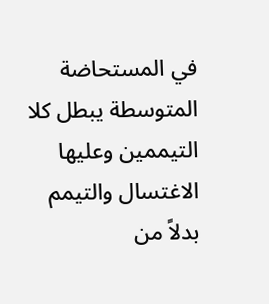في المستحاضة المتوسطة يبطل كلا التيممين وعليها الاغتسال والتيمم بدلاً من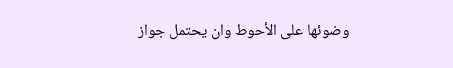وضوئها على الأحوط وان يحتمل جواز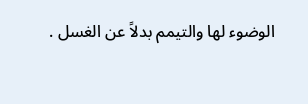الوضوء لها والتيمم بدلاً عن الغسل .